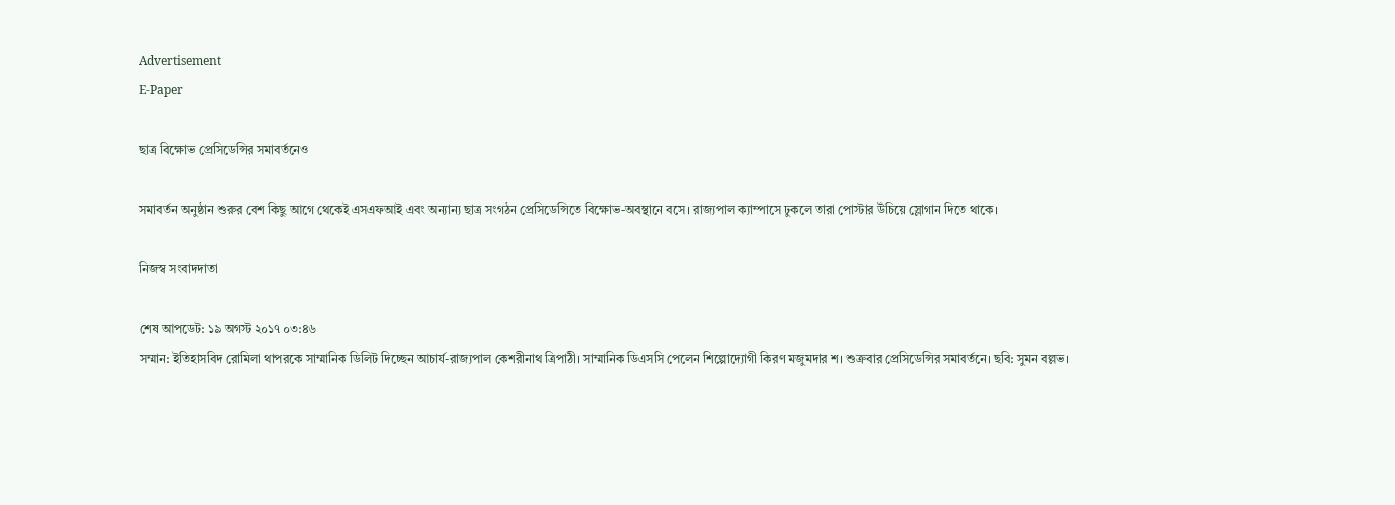Advertisement
E-Paper

ছাত্র বিক্ষোভ প্রেসিডেন্সির সমাবর্তনেও

সমাবর্তন অনুষ্ঠান শুরুর বেশ কিছু আগে থেকেই এসএফআই এবং অন্যান্য ছাত্র সংগঠন প্রেসিডেন্সিতে বিক্ষোভ-অবস্থানে বসে। রাজ্যপাল ক্যাম্পাসে ঢুকলে তারা পোস্টার উঁচিয়ে স্লোগান দিতে থাকে।

নিজস্ব সংবাদদাতা

শেষ আপডেট: ১৯ অগস্ট ২০১৭ ০৩:৪৬
সম্মান: ইতিহাসবিদ রোমিলা থাপরকে সাম্মানিক ডিলিট দিচ্ছেন আচার্য-রাজ্যপাল কেশরীনাথ ত্রিপাঠী। সাম্মানিক ডিএসসি পেলেন শিল্পোদ্যোগী কিরণ মজুমদার শ। শুক্রবার প্রেসিডেন্সির সমাবর্তনে। ছবি: সুমন বল্লভ।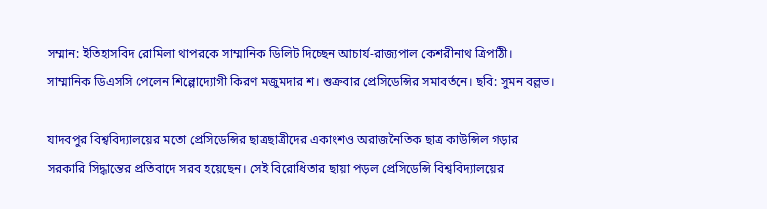সম্মান: ইতিহাসবিদ রোমিলা থাপরকে সাম্মানিক ডিলিট দিচ্ছেন আচার্য-রাজ্যপাল কেশরীনাথ ত্রিপাঠী। সাম্মানিক ডিএসসি পেলেন শিল্পোদ্যোগী কিরণ মজুমদার শ। শুক্রবার প্রেসিডেন্সির সমাবর্তনে। ছবি: সুমন বল্লভ।

যাদবপুর বিশ্ববিদ্যালয়ের মতো প্রেসিডেন্সির ছাত্রছাত্রীদের একাংশও অরাজনৈতিক ছাত্র কাউন্সিল গড়ার সরকারি সিদ্ধান্তের প্রতিবাদে সরব হয়েছেন। সেই বিরোধিতার ছায়া পড়ল প্রেসিডেন্সি বিশ্ববিদ্যালয়ের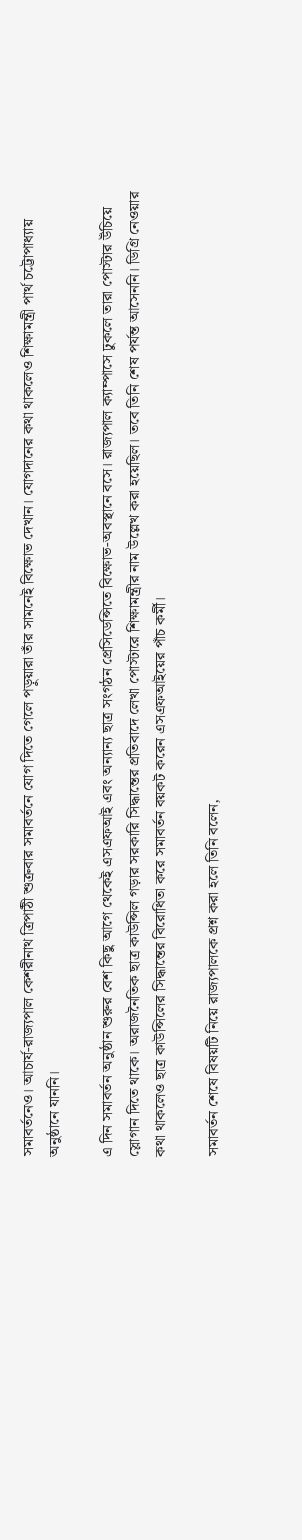সমাবর্তনেও। আচার্য-রাজ্যপাল কেশরীনাথ ত্রিপাঠী শুক্রবার সমাবর্তনে যোগ দিতে গেলে পড়ুয়ারা তাঁর সামনেই বিক্ষোভ দেখান। যোগদানের কথা থাকলেও শিক্ষামন্ত্রী পার্থ চট্টোপাধ্যায় অনুষ্ঠানে যাননি।

এ দিন সমাবর্তন অনুষ্ঠান শুরুর বেশ কিছু আগে থেকেই এসএফআই এবং অন্যান্য ছাত্র সংগঠন প্রেসিডেন্সিতে বিক্ষোভ-অবস্থানে বসে। রাজ্যপাল ক্যাম্পাসে ঢুকলে তারা পোস্টার উঁচিয়ে স্লোগান দিতে থাকে। অরাজনৈতিক ছাত্র কাউন্সিল গড়ার সরকারি সিদ্ধান্তের প্রতিবাদে লেখা পোস্টারে শিক্ষামন্ত্রীর নাম উল্লেখ করা হয়েছিল। তবে তিনি শেষ পর্যন্ত আসেননি। ডিগ্রি নেওয়ার কথা থাকলেও ছাত্র কাউন্সিলের সিদ্ধান্তের বিরোধিতা করে সমাবর্তন বয়কট করেন এসএফআইয়ের পাঁচ কর্মী।

সমাবর্তন শেষে বিষয়টি নিয়ে রাজ্যপালকে প্রশ্ন করা হলে তিনি বলেন,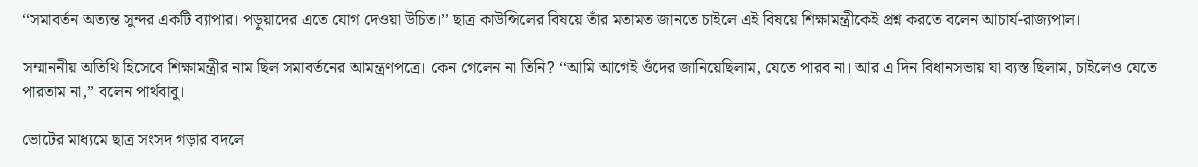‘‘সমাবর্তন অত্যন্ত সুন্দর একটি ব্যাপার। পড়ুয়াদের এতে যোগ দেওয়া উচিত।’’ ছাত্র কাউন্সিলের বিষয়ে তাঁর মতামত জানতে চাইলে এই বিষয়ে শিক্ষামন্ত্রীকেই প্রশ্ন করতে বলেন আচার্য-রাজ্যপাল।

সম্মাননীয় অতিথি হিসেবে শিক্ষামন্ত্রীর নাম ছিল সমাবর্তনের আমন্ত্রণপত্রে। কেন গেলেন না তিনি? ‘‘আমি আগেই ওঁদের জানিয়েছিলাম, যেতে পারব না। আর এ দিন বিধানসভায় যা ব্যস্ত ছিলাম, চাইলেও যেতে পারতাম না,’’ বলেন পার্থবাবু।

ভোটের মাধ্যমে ছাত্র সংসদ গড়ার বদলে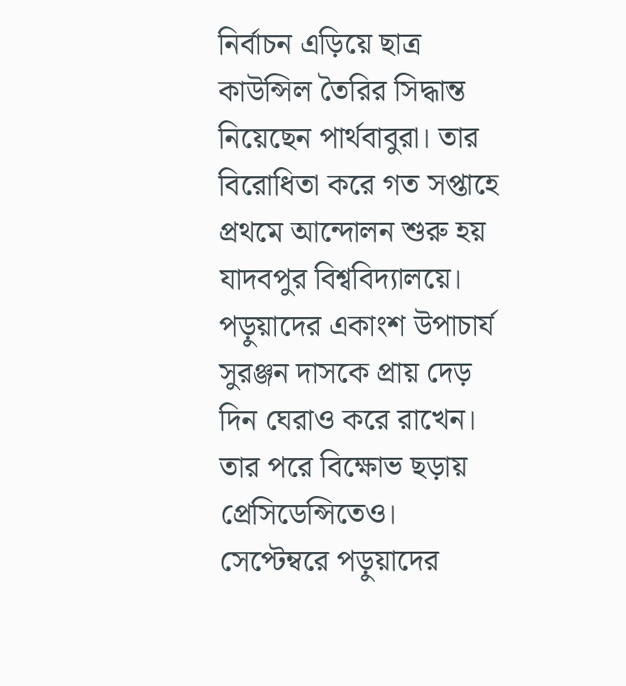নির্বাচন এড়িয়ে ছাত্র কাউন্সিল তৈরির সিদ্ধান্ত নিয়েছেন পার্থবাবুরা। তার বিরোধিতা করে গত সপ্তাহে প্রথমে আন্দোলন শুরু হয় যাদবপুর বিশ্ববিদ্যালয়ে। পড়ুয়াদের একাংশ উপাচার্য সুরঞ্জন দাসকে প্রায় দেড় দিন ঘেরাও করে রাখেন। তার পরে বিক্ষোভ ছড়ায় প্রেসিডেন্সিতেও। সেপ্টেম্বরে পড়ুয়াদের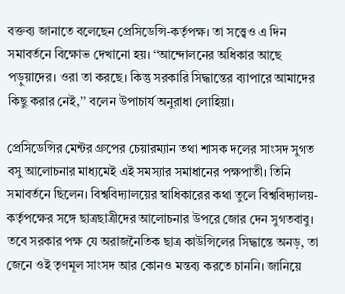বক্তব্য জানাতে বলেছেন প্রেসিডেন্সি-কর্তৃপক্ষ। তা সত্ত্বেও এ দিন সমাবর্তনে বিক্ষোভ দেখানো হয়। ‘‘আন্দোলনের অধিকার আছে পড়ুয়াদের। ওরা তা করছে। কিন্তু সরকারি সিদ্ধান্তের ব্যাপারে আমাদের কিছু করার নেই,’’ বলেন উপাচার্য অনুরাধা লোহিয়া।

প্রেসিডেন্সির মেন্টর গ্রুপের চেয়ারম্যান তথা শাসক দলের সাংসদ সুগত বসু আলোচনার মাধ্যমেই এই সমস্যার সমাধানের পক্ষপাতী। তিনি সমাবর্তনে ছিলেন। বিশ্ববিদ্যালয়ের স্বাধিকারের কথা তুলে বিশ্ববিদ্যালয়-কর্তৃপক্ষের সঙ্গে ছাত্রছাত্রীদের আলোচনার উপরে জোর দেন সুগতবাবু। তবে সরকার পক্ষ যে অরাজনৈতিক ছাত্র কাউন্সিলের সিদ্ধান্তে অনড়, তা জেনে ওই তৃণমূল সাংসদ আর কোনও মন্তব্য করতে চাননি। জানিয়ে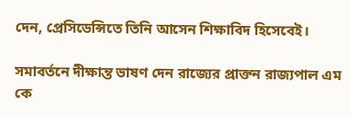দেন, প্রেসিডেন্সিতে তিনি আসেন শিক্ষাবিদ হিসেবেই।

সমাবর্তনে দীক্ষান্ত ভাষণ দেন রাজ্যের প্রাক্তন রাজ্যপাল এম কে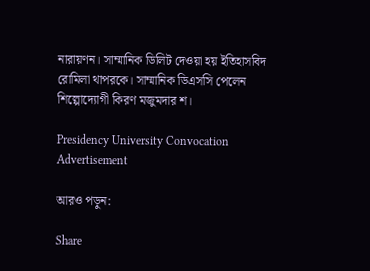নারায়ণন। সাম্মানিক ডিলিট দেওয়া হয় ইতিহাসবিদ রোমিলা থাপরকে। সাম্মানিক ডিএসসি পেলেন শিল্পোদ্যোগী কিরণ মজুমদার শ।

Presidency University Convocation
Advertisement

আরও পড়ুন:

Share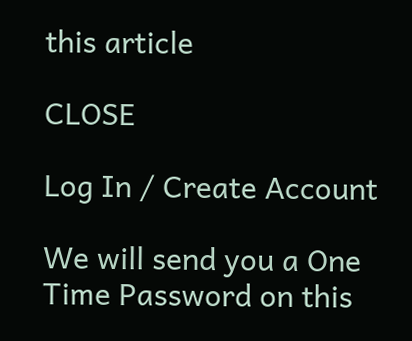this article

CLOSE

Log In / Create Account

We will send you a One Time Password on this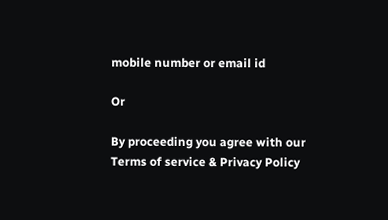mobile number or email id

Or

By proceeding you agree with our Terms of service & Privacy Policy